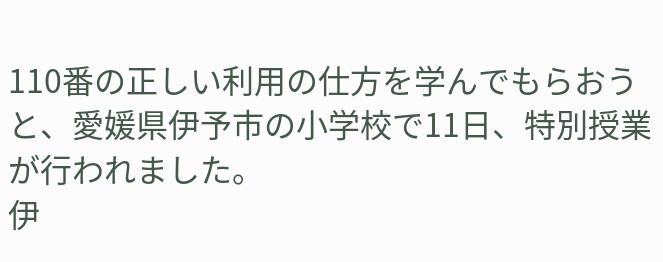110番の正しい利用の仕方を学んでもらおうと、愛媛県伊予市の小学校で11日、特別授業が行われました。
伊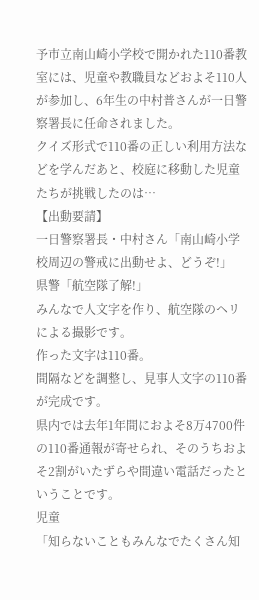予市立南山崎小学校で開かれた110番教室には、児童や教職員などおよそ110人が参加し、6年生の中村普さんが一日警察署長に任命されました。
クイズ形式で110番の正しい利用方法などを学んだあと、校庭に移動した児童たちが挑戦したのは…
【出動要請】
一日警察署長・中村さん「南山崎小学校周辺の警戒に出動せよ、どうぞ!」
県警「航空隊了解!」
みんなで人文字を作り、航空隊のヘリによる撮影です。
作った文字は110番。
間隔などを調整し、見事人文字の110番が完成です。
県内では去年1年間におよそ8万4700件の110番通報が寄せられ、そのうちおよそ2割がいたずらや間違い電話だったということです。
児童
「知らないこともみんなでたくさん知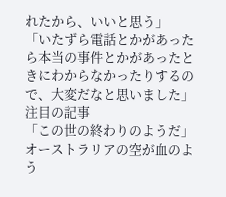れたから、いいと思う」
「いたずら電話とかがあったら本当の事件とかがあったときにわからなかったりするので、大変だなと思いました」
注目の記事
「この世の終わりのようだ」オーストラリアの空が血のよう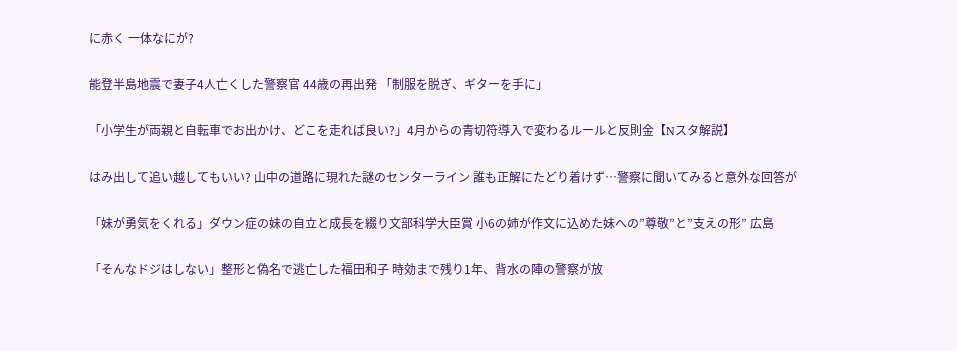に赤く 一体なにが?

能登半島地震で妻子4人亡くした警察官 44歳の再出発 「制服を脱ぎ、ギターを手に」

「小学生が両親と自転車でお出かけ、どこを走れば良い?」4月からの青切符導入で変わるルールと反則金【Nスタ解説】

はみ出して追い越してもいい? 山中の道路に現れた謎のセンターライン 誰も正解にたどり着けず…警察に聞いてみると意外な回答が

「妹が勇気をくれる」ダウン症の妹の自立と成長を綴り文部科学大臣賞 小6の姉が作文に込めた妹への”尊敬”と”支えの形” 広島

「そんなドジはしない」整形と偽名で逃亡した福田和子 時効まで残り1年、背水の陣の警察が放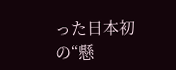った日本初の“懸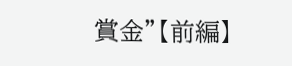賞金”【前編】